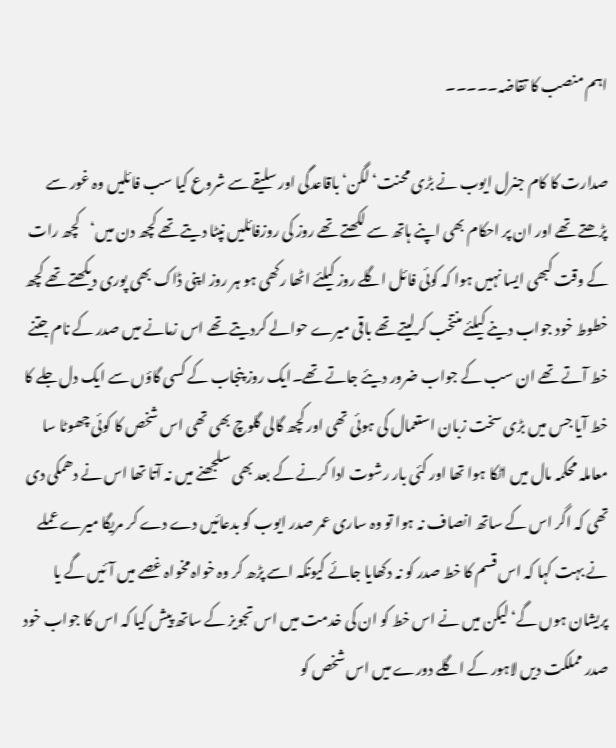اہم منصب کا تقاضہ۔۔۔۔۔

صدارت کا کام جنرل ایوب نے بڑی محنت‘ لگن‘ باقاعدگی اور سلیقے سے شروع کیا سب فائلیں وہ غور سے پڑھتے تھے اور ان پر احکام بھی اپنے ہاتھ سے لکھتے تھے روز کی روزفائلیں نپٹا دیتے تھے کچھ دن میں‘کچھ رات کے وقت کبھی ایسا نہیں ہوا کہ کوئی فائل اگلے روز کیلئے اٹھا رکھی ہو ہر روز اپنی ڈاک بھی پوری دیکھتے تھے کچھ خطوط خود جواب دینے کیلئے منتخب کرلیتے تھے باقی میرے حوالے کردیتے تھے اس زمانے میں صدر کے نام جتنے خط آتے تھے ان سب کے جواب ضرور دیئے جاتے تھے۔ایک روز پنجاب کے کسی گاؤں سے ایک دل جلے کا خط آیا جس میں بڑی سخت زبان استعمال کی ہوئی تھی اور کچھ گالی گلوچ بھی تھی اس شخص کا کوئی چھوٹا سا معاملہ محکمہ مال میں اٹکا ہوا تھا اور کئی بار رشوت ادا کرنے کے بعد بھی سلجھنے میں نہ آتا تھا اس نے دھمکی دی تھی کہ اگر اس کے ساتھ انصاف نہ ہوا تو وہ ساری عمر صدر ایوب کو بدعائیں دے دے کر مریگا میرے عملے نے بہت کہا کہ اس قسم کا خط صدر کو نہ دکھایا جائے کیونکہ اسے پڑھ کر وہ خواہ مخواہ غصے میں آئیں گے یا پریشان ہوں گے‘لیکن میں نے اس خط کو ان کی خدمت میں اس تجویز کے ساتھ پیش کیا کہ اس کا جواب خود صدر مملکت دیں لاہور کے اگلے دورے میں اس شخص کو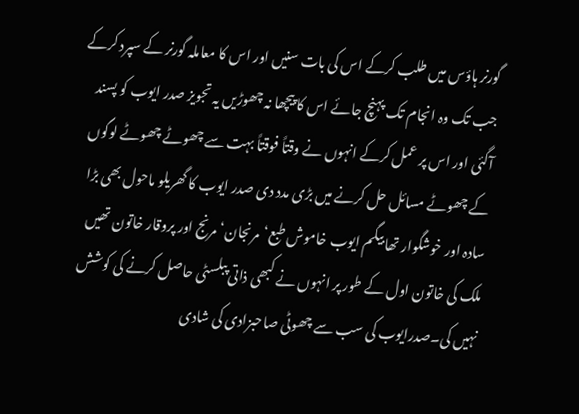گورنر ہاؤس میں طلب کرکے اس کی بات سنیں اور اس کا معاملہ گورنر کے سپرد کرکے جب تک وہ انجام تک پہنچ جائے اس کا پیچھا نہ چھوڑیں یہ تجویز صدر ایوب کو پسند آگئی اور اس پر عمل کرکے انہوں نے وقتاً فوقتاً بہت سے چھوٹے چھوٹے لوگوں کے چھوٹے مسائل حل کرنے میں بڑی مدد دی صدر ایوب کا گھریلو ماحول بھی بڑا سادہ اور خوشگوار تھا بیگم ایوب خاموش طبع‘مرنجان‘مرنج اور پروقار خاتون تھیں ملک کی خاتون اول کے طور پر انہوں نے کبھی ذاتی پبلسٹی حاصل کرنے کی کوشش نہیں کی۔صدرایوب کی سب سے چھوٹی صاحبزادی کی شادی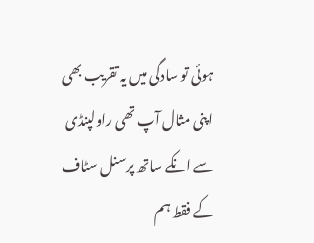ہوئی تو سادگی میں یہ تقریب بھی اپنی مثال آپ تھی راولپنڈی سے انکے ساتھ پرسنل سٹاف کے فقط ہم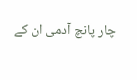چار پانچ آدمی ان کے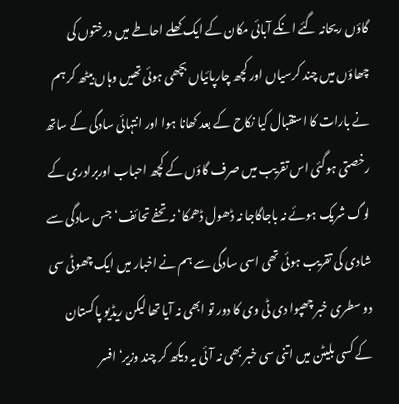گاؤں ریحانہ گئے انکے آبائی مکان کے ایک کھلے احاطے میں درختوں کی چھاؤں میں چند کرسیاں اور کچھ چارپائیاں بچھی ہوئی تھیں وہاں بیٹھ کر ہم نے بارات کا استقبال کیا نکاح کے بعد کھانا ہوا اور انتہائی سادگی کے ساتھ رخصتی ہوگئی اس تقریب میں صرف گاؤں کے کچھ احباب اوربرادری کے لوگ شریک ہوئے نہ باجاگاجا نہ ڈھول ڈھمکا‘ نہ تحفے تحائف‘ جس سادگی سے شادی کی تقریب ہوئی تھی اسی سادگی سے ہم نے اخبار میں ایک چھوٹی سی دو سطری خبر چھپوا دی ٹی وی کا دور تو ابھی نہ آیا تھا لیکن ریڈیو پاکستان کے کسی بلیٹن میں اتنی سی خبر بھی نہ آئی یہ دیکھ کر چند وزیر‘ افسر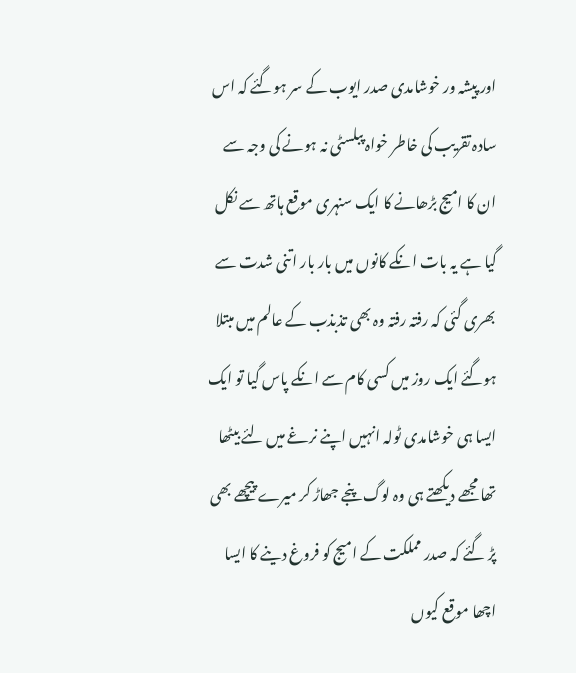اور پیشہ ور خوشامدی صدر ایوب کے سر ہوگئے کہ اس سادہ تقریب کی خاطر خواہ پبلسٹی نہ ہونے کی وجہ سے ان کا امیج بڑھانے کا ایک سنہری موقع ہاتھ سے نکل گیا ہے یہ بات انکے کانوں میں بار بار اتنی شدت سے بھری گئی کہ رفتہ رفتہ وہ بھی تذبذب کے عالم میں مبتلا ہوگئے ایک روز میں کسی کام سے انکے پاس گیا تو ایک ایسا ہی خوشامدی ٹولہ انہیں اپنے نرغے میں لئے بیٹھا تھا مجھے دیکھتے ہی وہ لوگ پنجے جھاڑ کر میرے پیچھے بھی پڑ گئے کہ صدر مملکت کے امیج کو فروغ دینے کا ایسا اچھا موقع کیوں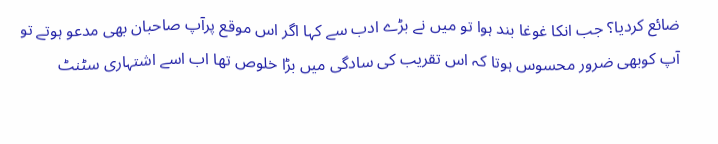ضائع کردیا؟ جب انکا غوغا بند ہوا تو میں نے بڑے ادب سے کہا اگر اس موقع پرآپ صاحبان بھی مدعو ہوتے تو آپ کوبھی ضرور محسوس ہوتا کہ اس تقریب کی سادگی میں بڑا خلوص تھا اب اسے اشتہاری سٹنٹ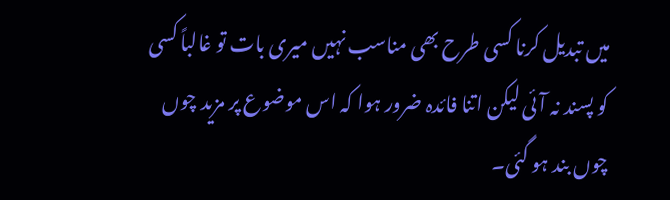میں تبدیل کرنا کسی طرح بھی مناسب نہیں میری بات تو غالباً کسی کو پسند نہ آئی لیکن اتنا فائدہ ضرور ہوا کہ اس موضوع پر مزید چوں چوں بند ہو گئی۔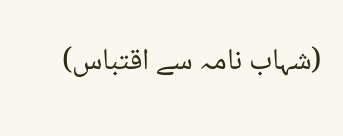(شہاب نامہ سے اقتباس)